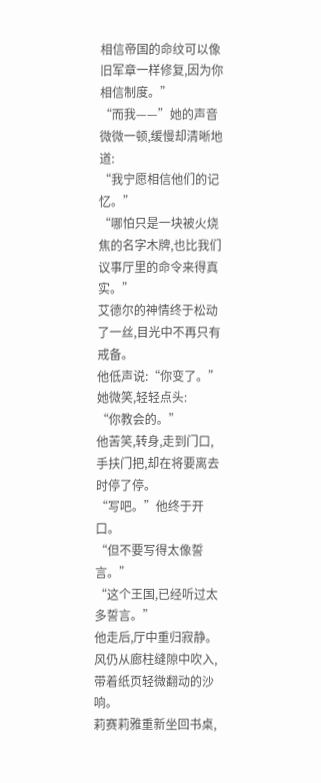相信帝国的命纹可以像旧军章一样修复,因为你相信制度。”
“而我——”她的声音微微一顿,缓慢却清晰地道:
“我宁愿相信他们的记忆。”
“哪怕只是一块被火烧焦的名字木牌,也比我们议事厅里的命令来得真实。”
艾德尔的神情终于松动了一丝,目光中不再只有戒备。
他低声说:“你变了。”
她微笑,轻轻点头:
“你教会的。”
他苦笑,转身,走到门口,手扶门把,却在将要离去时停了停。
“写吧。”他终于开口。
“但不要写得太像誓言。”
“这个王国,已经听过太多誓言。”
他走后,厅中重归寂静。
风仍从廊柱缝隙中吹入,带着纸页轻微翻动的沙响。
莉赛莉雅重新坐回书桌,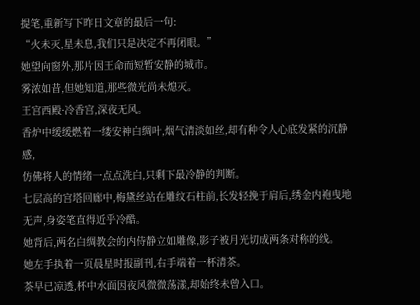提笔,重新写下昨日文章的最后一句:
“火未灭,星未息,我们只是决定不再闭眼。”
她望向窗外,那片因王命而短暂安静的城市。
雾浓如昔,但她知道,那些微光尚未熄灭。
王宫西殿·冷香宫,深夜无风。
香炉中缓缓燃着一缕安神白绸叶,烟气清淡如丝,却有种令人心底发紧的沉静感,
仿佛将人的情绪一点点洗白,只剩下最冷静的判断。
七层高的宫塔回廊中,梅黛丝站在雕纹石柱前,长发轻挽于肩后,绣金内袍曳地无声,身姿笔直得近乎冷酷。
她背后,两名白绸教会的内侍静立如雕像,影子被月光切成两条对称的线。
她左手执着一页晨星时报副刊,右手端着一杯清茶。
茶早已凉透,杯中水面因夜风微微荡漾,却始终未曾入口。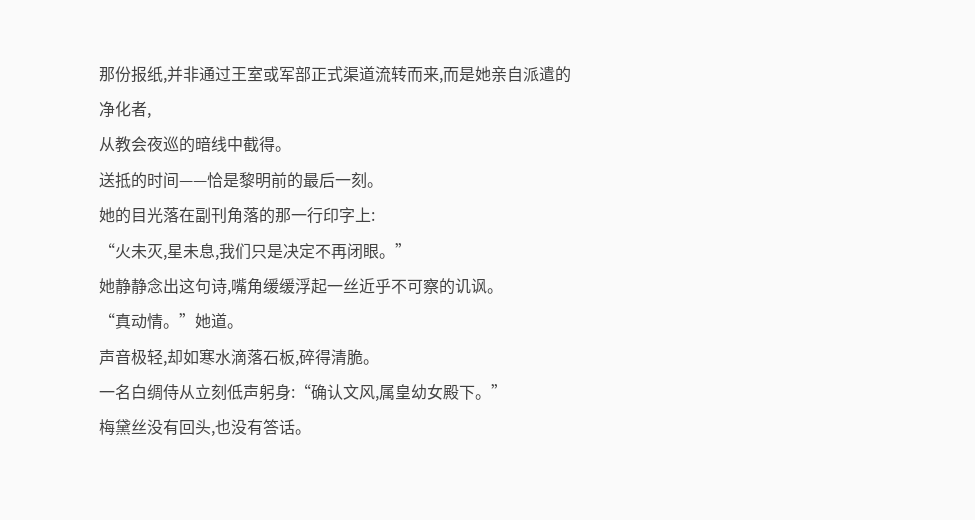那份报纸,并非通过王室或军部正式渠道流转而来,而是她亲自派遣的净化者,
从教会夜巡的暗线中截得。
送抵的时间——恰是黎明前的最后一刻。
她的目光落在副刊角落的那一行印字上:
“火未灭,星未息,我们只是决定不再闭眼。”
她静静念出这句诗,嘴角缓缓浮起一丝近乎不可察的讥讽。
“真动情。”她道。
声音极轻,却如寒水滴落石板,碎得清脆。
一名白绸侍从立刻低声躬身:“确认文风,属皇幼女殿下。”
梅黛丝没有回头,也没有答话。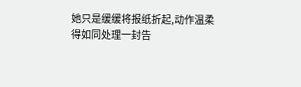她只是缓缓将报纸折起,动作温柔得如同处理一封告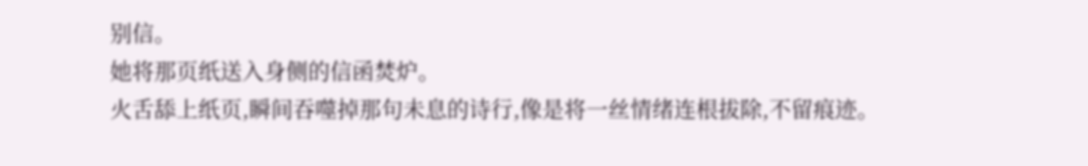别信。
她将那页纸送入身侧的信函焚炉。
火舌舔上纸页,瞬间吞噬掉那句未息的诗行,像是将一丝情绪连根拔除,不留痕迹。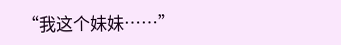“我这个妹妹……”